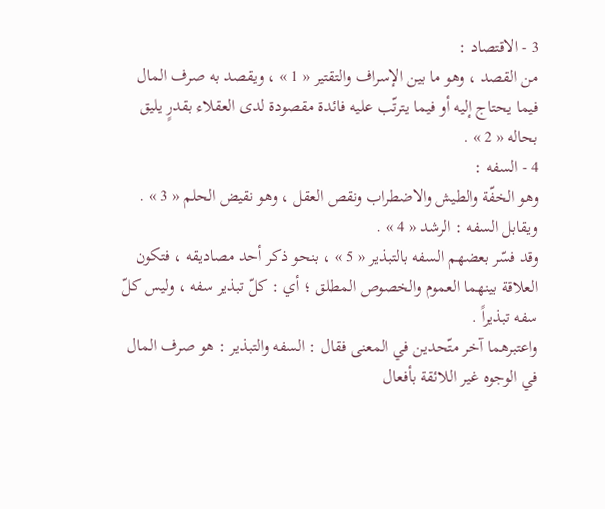3 - الاقتصاد :
من القصد ، وهو ما بين الإسراف والتقتير « 1 » ، ويقصد به صرف المال فيما يحتاج إليه أو فيما يترتّب عليه فائدة مقصودة لدى العقلاء بقدرٍ يليق بحاله « 2 » .
4 - السفه :
وهو الخفّة والطيش والاضطراب ونقص العقل ، وهو نقيض الحلم « 3 » . ويقابل السفه : الرشد « 4 » .
وقد فسّر بعضهم السفه بالتبذير « 5 » ، بنحو ذكر أحد مصاديقه ، فتكون العلاقة بينهما العموم والخصوص المطلق ؛ أي : كلّ تبذير سفه ، وليس كلّ سفه تبذيراً .
واعتبرهما آخر متّحدين في المعنى فقال : السفه والتبذير : هو صرف المال في الوجوه غير اللائقة بأفعال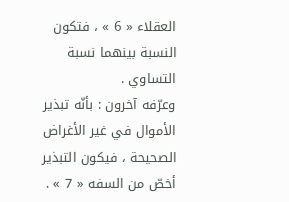العقلاء « 6 » ، فتكون النسبة بينهما نسبة التساوي .
وعرّفه آخرون : بأنّه تبذير الأموال في غير الأغراض الصحيحة ، فيكون التبذير أخصّ من السفه « 7 » .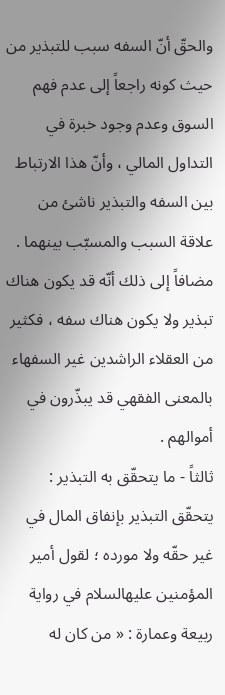والحقّ أنّ السفه سبب للتبذير من حيث كونه راجعاً إلى عدم فهم السوق وعدم وجود خبرة في التداول المالي ، وأنّ هذا الارتباط بين السفه والتبذير ناشئ من علاقة السبب والمسبّب بينهما .
مضافاً إلى ذلك أنّه قد يكون هناك تبذير ولا يكون هناك سفه ، فكثير من العقلاء الراشدين غير السفهاء بالمعنى الفقهي قد يبذّرون في أموالهم .
ثالثاً - ما يتحقّق به التبذير :
يتحقّق التبذير بإنفاق المال في غير حقّه ولا مورده ؛ لقول أمير المؤمنين عليهالسلام في رواية ربيعة وعمارة : « من كان له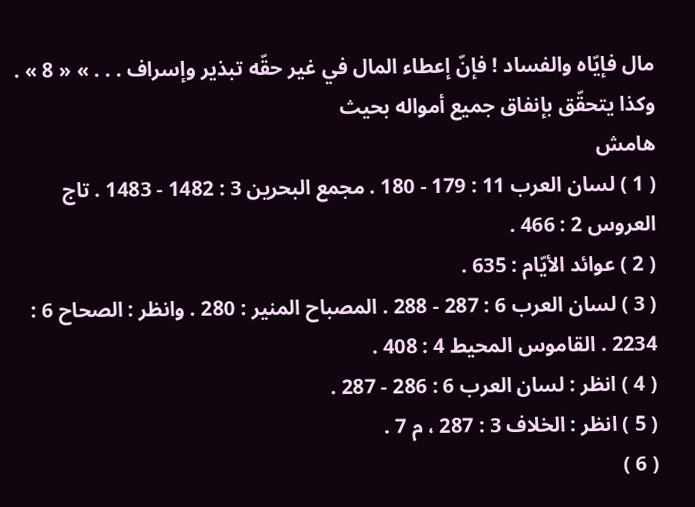مال فإيّاه والفساد ! فإنّ إعطاء المال في غير حقّه تبذير وإسراف . . . » « 8 » .
وكذا يتحقّق بإنفاق جميع أمواله بحيث
هامش
( 1 ) لسان العرب 11 : 179 - 180 . مجمع البحرين 3 : 1482 - 1483 . تاج العروس 2 : 466 .
( 2 ) عوائد الأيّام : 635 .
( 3 ) لسان العرب 6 : 287 - 288 . المصباح المنير : 280 . وانظر : الصحاح 6 : 2234 . القاموس المحيط 4 : 408 .
( 4 ) انظر : لسان العرب 6 : 286 - 287 .
( 5 ) انظر : الخلاف 3 : 287 ، م 7 .
( 6 )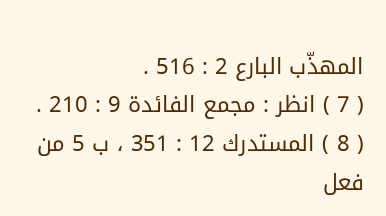المهذّب البارع 2 : 516 .
( 7 ) انظر : مجمع الفائدة 9 : 210 .
( 8 ) المستدرك 12 : 351 ، ب 5 من فعل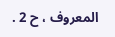المعروف ، ح 2 .